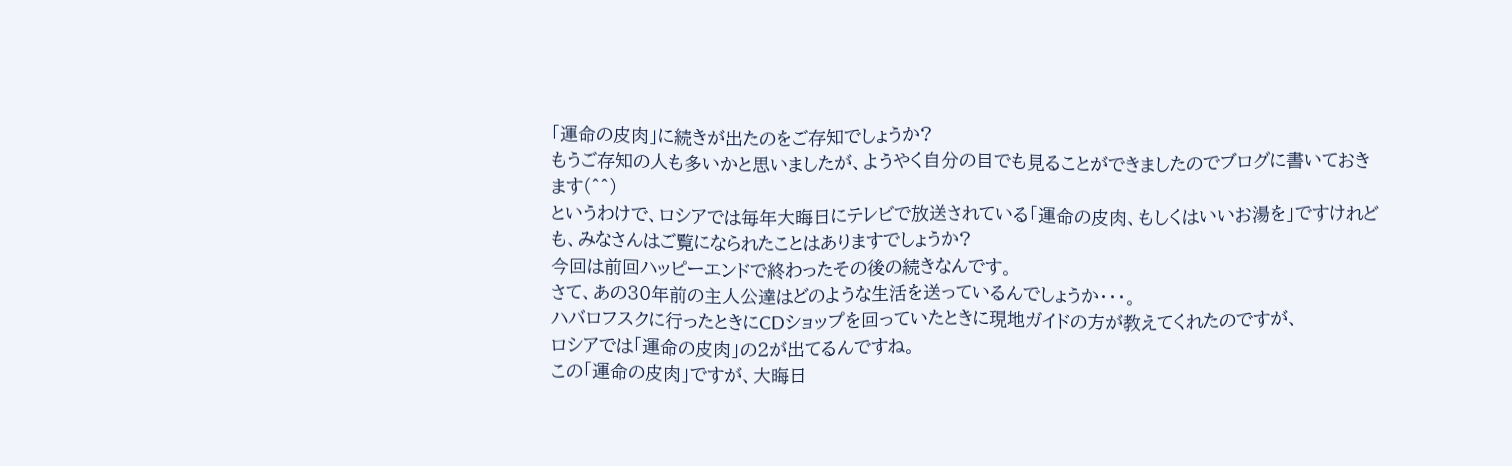「運命の皮肉」に続きが出たのをご存知でしょうか?
もうご存知の人も多いかと思いましたが、ようやく自分の目でも見ることができましたのでブログに書いておきます(^^)
というわけで、ロシアでは毎年大晦日にテレビで放送されている「運命の皮肉、もしくはいいお湯を」ですけれども、みなさんはご覧になられたことはありますでしょうか?
今回は前回ハッピーエンドで終わったその後の続きなんです。
さて、あの30年前の主人公達はどのような生活を送っているんでしょうか・・・。
ハバロフスクに行ったときにCDショップを回っていたときに現地ガイドの方が教えてくれたのですが、
ロシアでは「運命の皮肉」の2が出てるんですね。
この「運命の皮肉」ですが、大晦日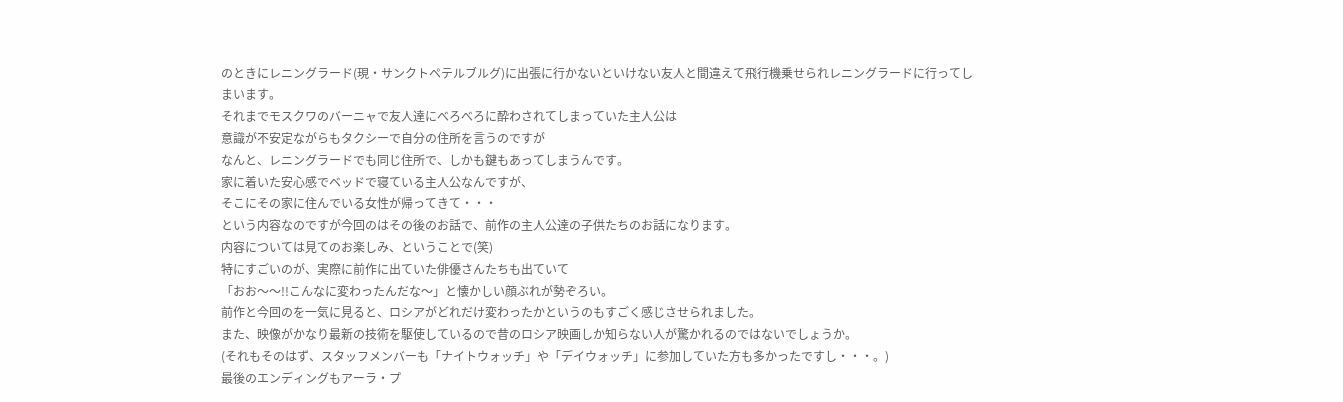のときにレニングラード(現・サンクトペテルブルグ)に出張に行かないといけない友人と間違えて飛行機乗せられレニングラードに行ってしまいます。
それまでモスクワのバーニャで友人達にべろべろに酔わされてしまっていた主人公は
意識が不安定ながらもタクシーで自分の住所を言うのですが
なんと、レニングラードでも同じ住所で、しかも鍵もあってしまうんです。
家に着いた安心感でベッドで寝ている主人公なんですが、
そこにその家に住んでいる女性が帰ってきて・・・
という内容なのですが今回のはその後のお話で、前作の主人公達の子供たちのお話になります。
内容については見てのお楽しみ、ということで(笑)
特にすごいのが、実際に前作に出ていた俳優さんたちも出ていて
「おお〜〜!!こんなに変わったんだな〜」と懐かしい顔ぶれが勢ぞろい。
前作と今回のを一気に見ると、ロシアがどれだけ変わったかというのもすごく感じさせられました。
また、映像がかなり最新の技術を駆使しているので昔のロシア映画しか知らない人が驚かれるのではないでしょうか。
(それもそのはず、スタッフメンバーも「ナイトウォッチ」や「デイウォッチ」に参加していた方も多かったですし・・・。)
最後のエンディングもアーラ・プ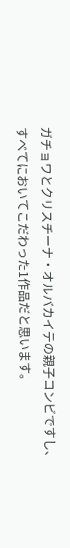ガチョワとクリスチーナ・オルバカイテの親子コンビですし、
すべてにおいてこだわった1作品だと思います。